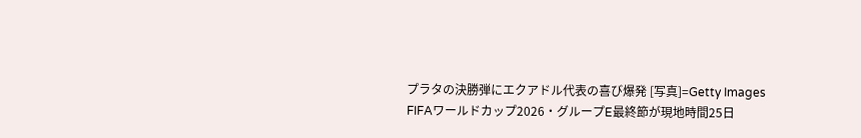プラタの決勝弾にエクアドル代表の喜び爆発 [写真]=Getty Images
FIFAワールドカップ2026・グループE最終節が現地時間25日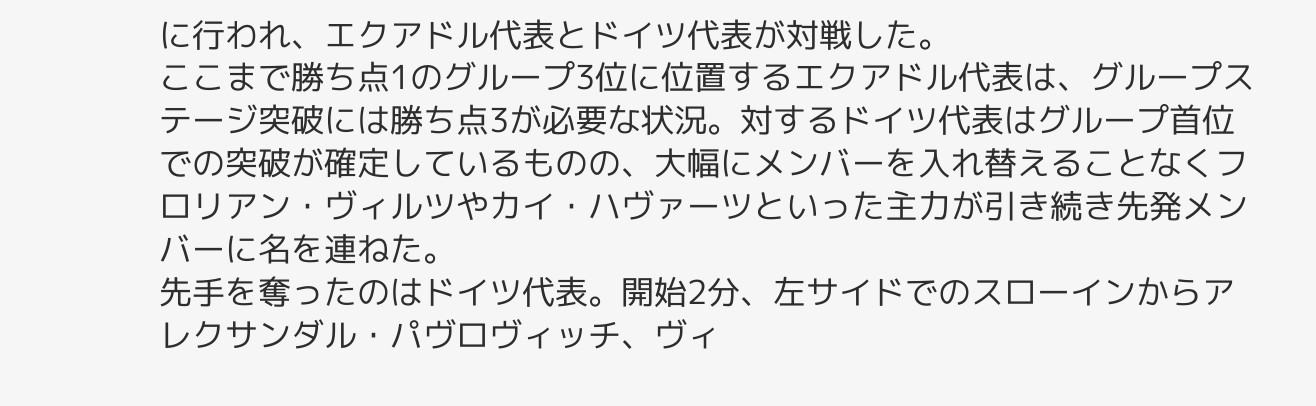に行われ、エクアドル代表とドイツ代表が対戦した。
ここまで勝ち点1のグループ3位に位置するエクアドル代表は、グループステージ突破には勝ち点3が必要な状況。対するドイツ代表はグループ首位での突破が確定しているものの、大幅にメンバーを入れ替えることなくフロリアン・ヴィルツやカイ・ハヴァーツといった主力が引き続き先発メンバーに名を連ねた。
先手を奪ったのはドイツ代表。開始2分、左サイドでのスローインからアレクサンダル・パヴロヴィッチ、ヴィ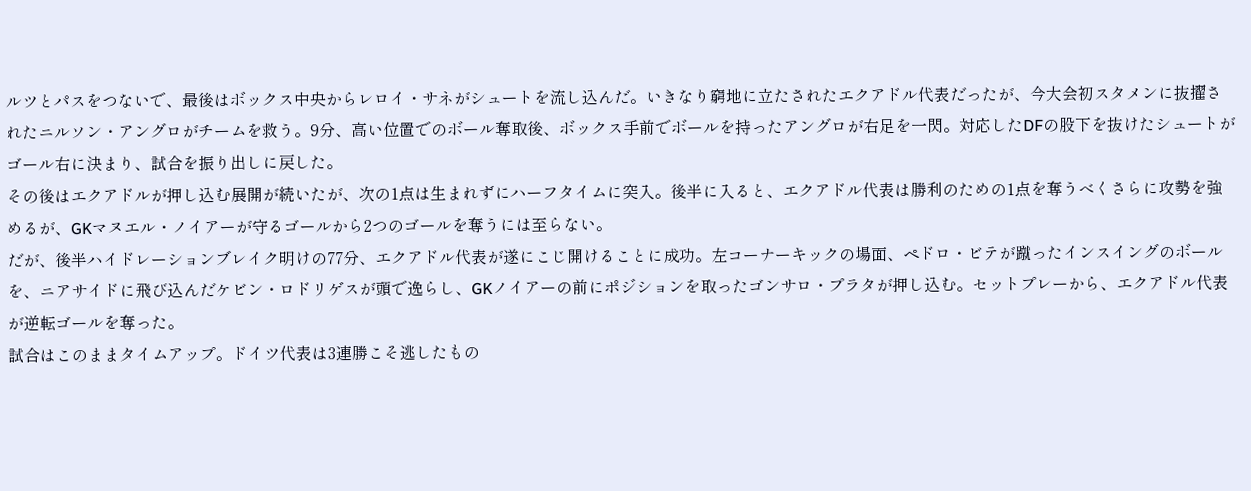ルツとパスをつないで、最後はボックス中央からレロイ・サネがシュートを流し込んだ。いきなり窮地に立たされたエクアドル代表だったが、今大会初スタメンに抜擢されたニルソン・アングロがチームを救う。9分、高い位置でのボール奪取後、ボックス手前でボールを持ったアングロが右足を一閃。対応したDFの股下を抜けたシュートがゴール右に決まり、試合を振り出しに戻した。
その後はエクアドルが押し込む展開が続いたが、次の1点は生まれずにハーフタイムに突入。後半に入ると、エクアドル代表は勝利のための1点を奪うべくさらに攻勢を強めるが、GKマヌエル・ノイアーが守るゴールから2つのゴールを奪うには至らない。
だが、後半ハイドレーションブレイク明けの77分、エクアドル代表が遂にこじ開けることに成功。左コーナーキックの場面、ペドロ・ビテが蹴ったインスイングのボールを、ニアサイドに飛び込んだケビン・ロドリゲスが頭で逸らし、GKノイアーの前にポジションを取ったゴンサロ・プラタが押し込む。セットプレーから、エクアドル代表が逆転ゴールを奪った。
試合はこのままタイムアップ。ドイツ代表は3連勝こそ逃したもの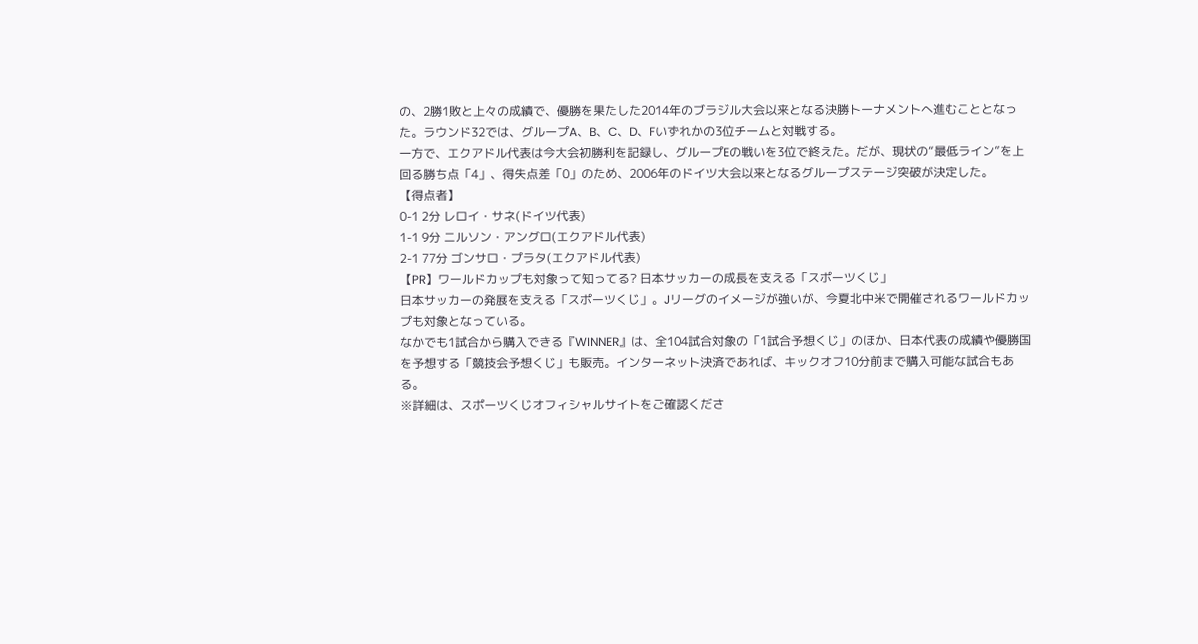の、2勝1敗と上々の成績で、優勝を果たした2014年のブラジル大会以来となる決勝トーナメントへ進むこととなった。ラウンド32では、グループA、B、C、D、Fいずれかの3位チームと対戦する。
一方で、エクアドル代表は今大会初勝利を記録し、グループEの戦いを3位で終えた。だが、現状の“最低ライン”を上回る勝ち点「4」、得失点差「0」のため、2006年のドイツ大会以来となるグループステージ突破が決定した。
【得点者】
0-1 2分 レロイ・サネ(ドイツ代表)
1-1 9分 ニルソン・アングロ(エクアドル代表)
2-1 77分 ゴンサロ・プラタ(エクアドル代表)
【PR】ワールドカップも対象って知ってる? 日本サッカーの成長を支える「スポーツくじ」
日本サッカーの発展を支える「スポーツくじ」。Jリーグのイメージが強いが、今夏北中米で開催されるワールドカップも対象となっている。
なかでも1試合から購入できる『WINNER』は、全104試合対象の「1試合予想くじ」のほか、日本代表の成績や優勝国を予想する「競技会予想くじ」も販売。インターネット決済であれば、キックオフ10分前まで購入可能な試合もある。
※詳細は、スポーツくじオフィシャルサイトをご確認くださ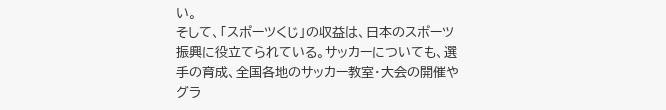い。
そして、「スポーツくじ」の収益は、日本のスポーツ振興に役立てられている。サッカーについても、選手の育成、全国各地のサッカー教室・大会の開催やグラ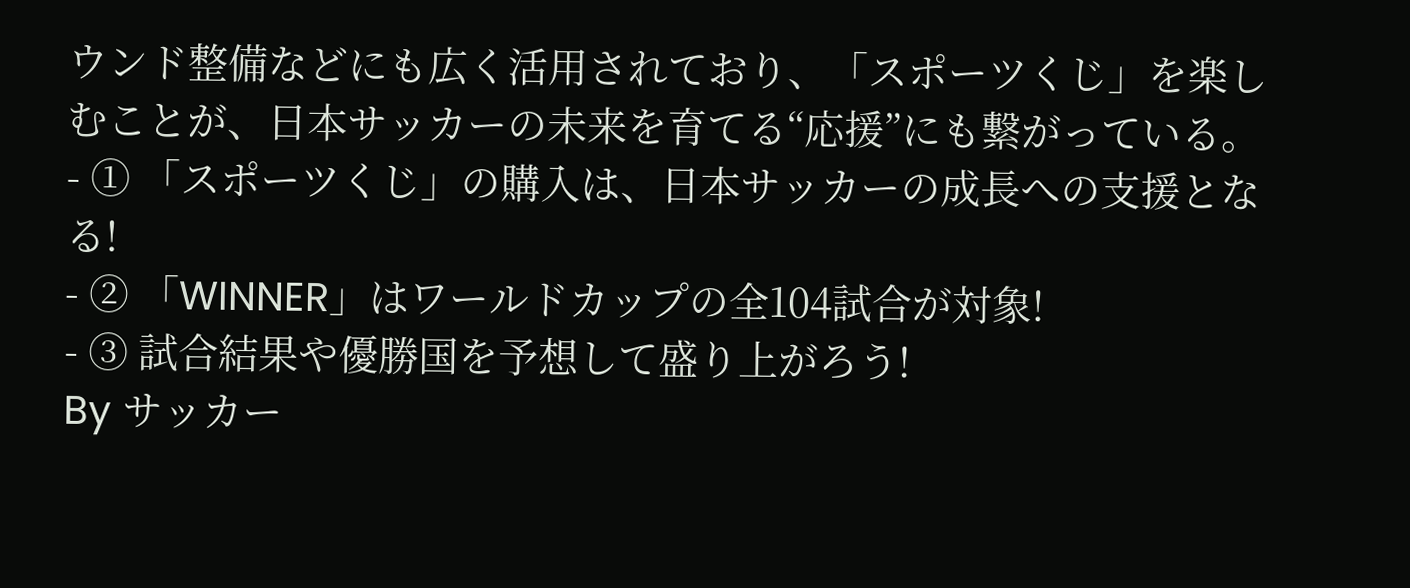ウンド整備などにも広く活用されており、「スポーツくじ」を楽しむことが、日本サッカーの未来を育てる“応援”にも繋がっている。
- ① 「スポーツくじ」の購入は、日本サッカーの成長への支援となる!
- ② 「WINNER」はワールドカップの全104試合が対象!
- ③ 試合結果や優勝国を予想して盛り上がろう!
By サッカー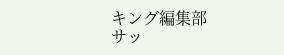キング編集部
サッ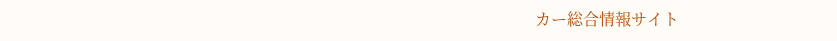カー総合情報サイト